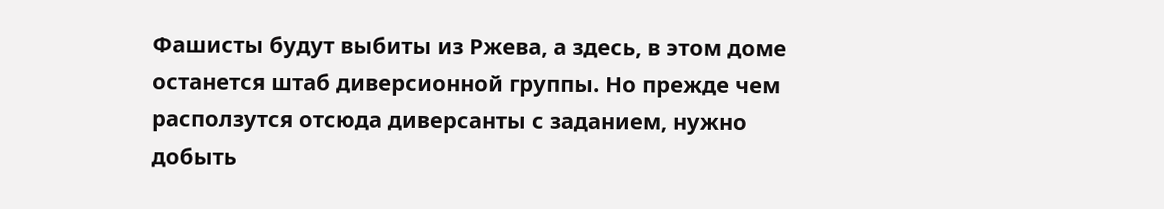Фашисты будут выбиты из Ржева, а здесь, в этом доме останется штаб диверсионной группы. Но прежде чем расползутся отсюда диверсанты с заданием, нужно добыть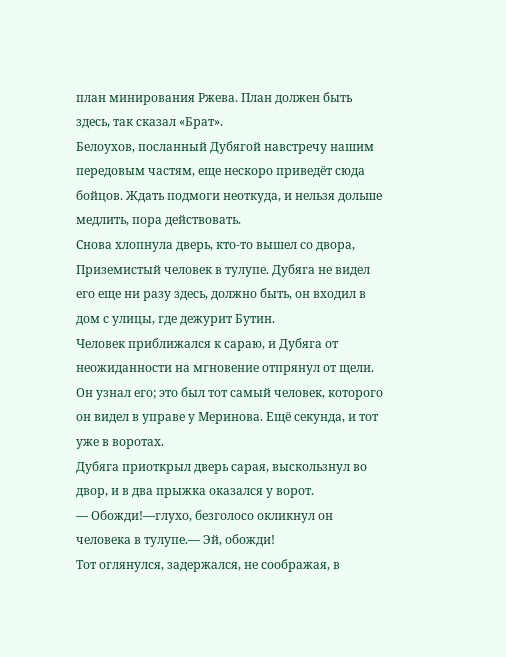план минирования Ржева. План должен быть здесь, так сказал «Брат».
Белоухов, посланный Дубягой навстречу нашим передовым частям, еще нескоро приведёт сюда бойцов. Ждать подмоги неоткуда, и нельзя дольше медлить, пора действовать.
Снова хлопнула дверь, кто-то вышел со двора, Приземистый человек в тулупе. Дубяга не видел его еще ни разу здесь, должно быть, он входил в дом с улицы, где дежурит Бутин.
Человек приближался к сараю, и Дубяга от неожиданности на мгновение отпрянул от щели. Он узнал его; это был тот самый человек, которого он видел в управе у Меринова. Ещё секунда, и тот уже в воротах.
Дубяга приоткрыл дверь сарая, выскользнул во двор, и в два прыжка оказался у ворот.
— Обожди!—глухо, безголосо окликнул он человека в тулупе.— Эй, обожди!
Тот оглянулся, задержался, не соображая, в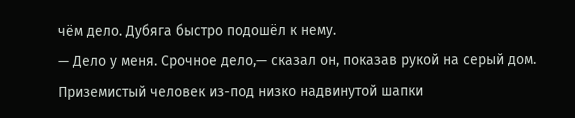чём дело. Дубяга быстро подошёл к нему.
— Дело у меня. Срочное дело,— сказал он, показав рукой на серый дом.
Приземистый человек из-под низко надвинутой шапки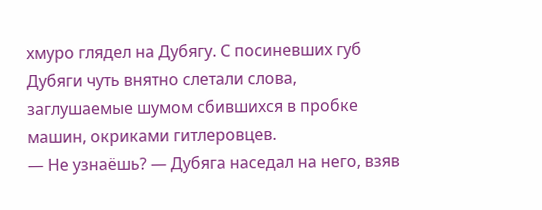хмуро глядел на Дубягу. С посиневших губ Дубяги чуть внятно слетали слова, заглушаемые шумом сбившихся в пробке машин, окриками гитлеровцев.
— Не узнаёшь? — Дубяга наседал на него, взяв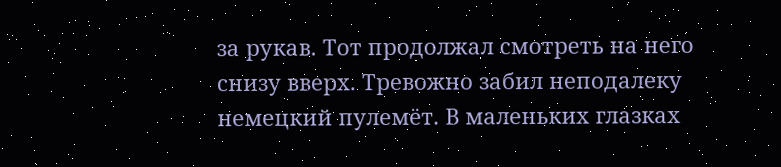за рукав. Тот продолжал смотреть на него снизу вверх. Тревожно забил неподалеку немецкий пулемёт. В маленьких глазках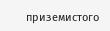приземистого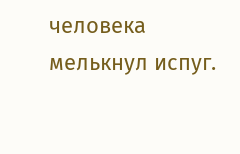человека мелькнул испуг.